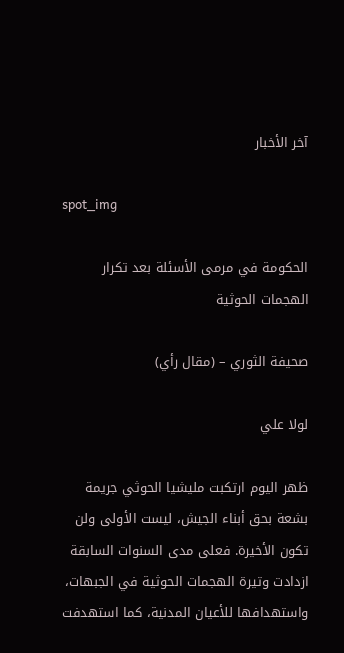آخر الأخبار

spot_img

الحكومة في مرمى الأسئلة بعد تكرار الهجمات الحوثية

صحيفة الثوري – (مقال رأي)

لولا علي

ظهر اليوم ارتكبت مليشيا الحوثي جريمة بشعة بحق أبناء الجيش، ليست الأولى ولن تكون الأخيرة. فعلى مدى السنوات السابقة ازدادت وتيرة الهجمات الحوثية في الجبهات، واستهدافها للأعيان المدنية، كما استهدفت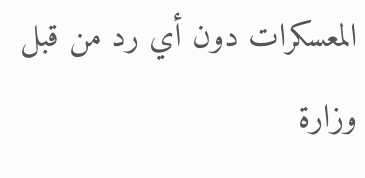المعسكرات دون أي رد من قبل وزارة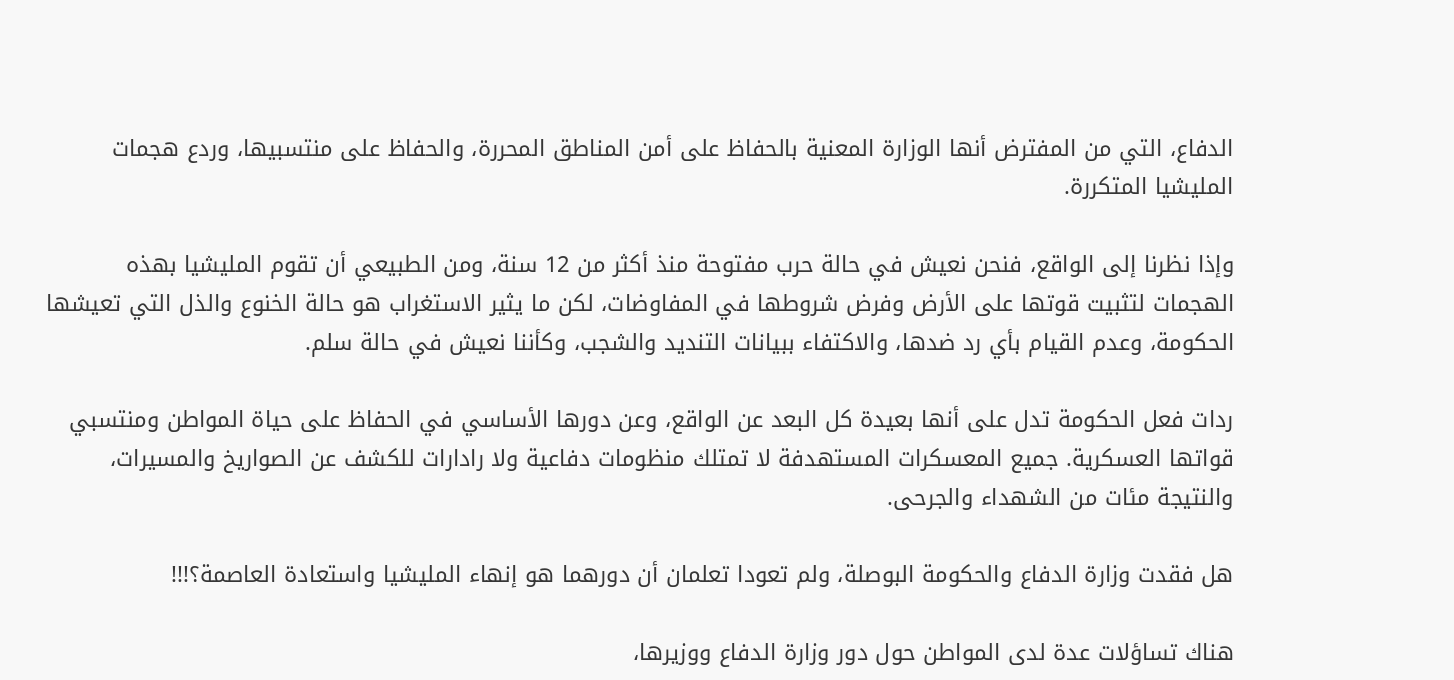الدفاع، التي من المفترض أنها الوزارة المعنية بالحفاظ على أمن المناطق المحررة، والحفاظ على منتسبيها، وردع هجمات المليشيا المتكررة.

وإذا نظرنا إلى الواقع، فنحن نعيش في حالة حرب مفتوحة منذ أكثر من 12 سنة، ومن الطبيعي أن تقوم المليشيا بهذه الهجمات لتثبيت قوتها على الأرض وفرض شروطها في المفاوضات، لكن ما يثير الاستغراب هو حالة الخنوع والذل التي تعيشها الحكومة، وعدم القيام بأي رد ضدها، والاكتفاء ببيانات التنديد والشجب، وكأننا نعيش في حالة سلم.

ردات فعل الحكومة تدل على أنها بعيدة كل البعد عن الواقع، وعن دورها الأساسي في الحفاظ على حياة المواطن ومنتسبي قواتها العسكرية. جميع المعسكرات المستهدفة لا تمتلك منظومات دفاعية ولا رادارات للكشف عن الصواريخ والمسيرات، والنتيجة مئات من الشهداء والجرحى.

هل فقدت وزارة الدفاع والحكومة البوصلة، ولم تعودا تعلمان أن دورهما هو إنهاء المليشيا واستعادة العاصمة؟!!!

هناك تساؤلات عدة لدى المواطن حول دور وزارة الدفاع ووزيرها،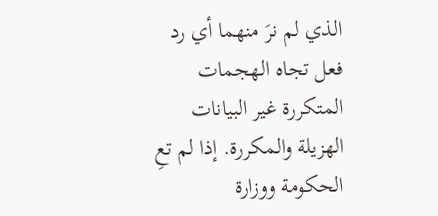الذي لم نرَ منهما أي رد فعل تجاه الهجمات المتكررة غير البيانات الهزيلة والمكررة. إذا لم تعِ الحكومة ووزارة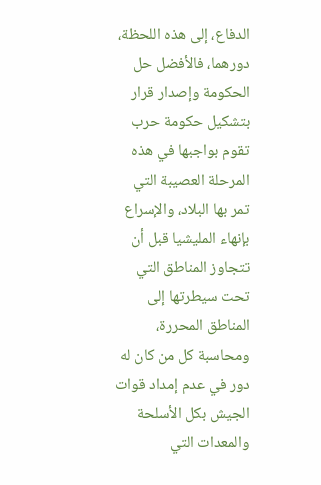الدفاع، إلى هذه اللحظة، دورهما، فالأفضل حل الحكومة وإصدار قرار بتشكيل حكومة حرب تقوم بواجبها في هذه المرحلة العصيبة التي تمر بها البلاد، والإسراع بإنهاء المليشيا قبل أن تتجاوز المناطق التي تحت سيطرتها إلى المناطق المحررة، ومحاسبة كل من كان له دور في عدم إمداد قوات الجيش بكل الأسلحة والمعدات التي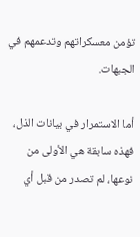تؤمن معسكراتهم وتدعمهم في الجبهات.

أما الاستمرار في بيانات الذل، فهذه سابقة هي الأولى من نوعها، لم تصدر من قبل أي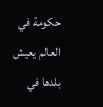حكومة في العالم يعيش بلدها في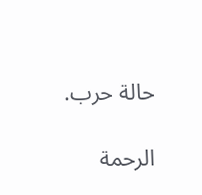حالة حرب.

الرحمة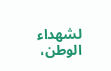لشهداء الوطن،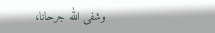وشفى الله جرحانا،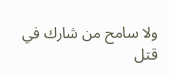ولا سامح من شارك في قتل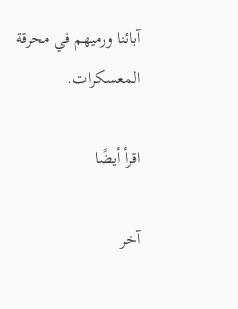آبائنا ورميهم في محرقة المعسكرات.

اقرأ أيضًا

آخر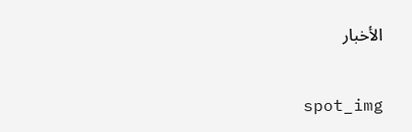الأخبار

spot_img